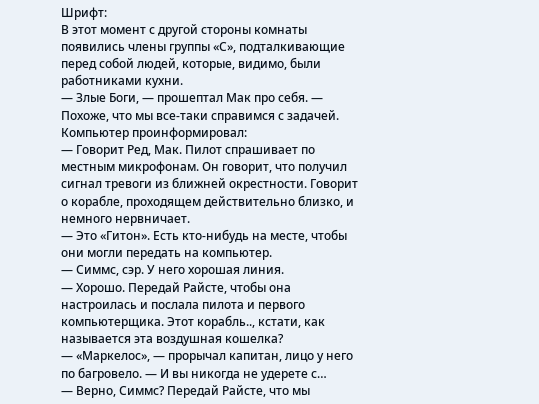Шрифт:
В этот момент с другой стороны комнаты появились члены группы «С», подталкивающие перед собой людей, которые, видимо, были работниками кухни.
— Злые Боги, — прошептал Мак про себя. — Похоже, что мы все-таки справимся с задачей.
Компьютер проинформировал:
— Говорит Ред, Мак. Пилот спрашивает по местным микрофонам. Он говорит, что получил сигнал тревоги из ближней окрестности. Говорит о корабле, проходящем действительно близко, и немного нервничает.
— Это «Гитон». Есть кто-нибудь на месте, чтобы они могли передать на компьютер.
— Симмс, сэр. У него хорошая линия.
— Хорошо. Передай Райсте, чтобы она настроилась и послала пилота и первого компьютерщика. Этот корабль.., кстати, как называется эта воздушная кошелка?
— «Маркелос», — прорычал капитан, лицо у него по багровело. — И вы никогда не удерете с…
— Верно, Симмс? Передай Райсте, что мы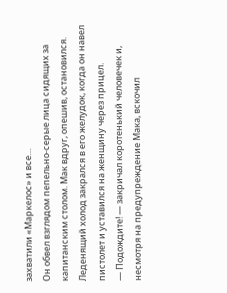захватили «Маркелос» и все…
Он обвел взглядом пепельно-серые лица сидящих за капитанским столом. Мак вдруг, опешив, остановился. Леденящий холод закрался в его желудок, когда он навел пистолет и уставился на женщину через прицел.
— Подождите! — закричал коротенький человечек и, несмотря на предупреждение Мака, вскочил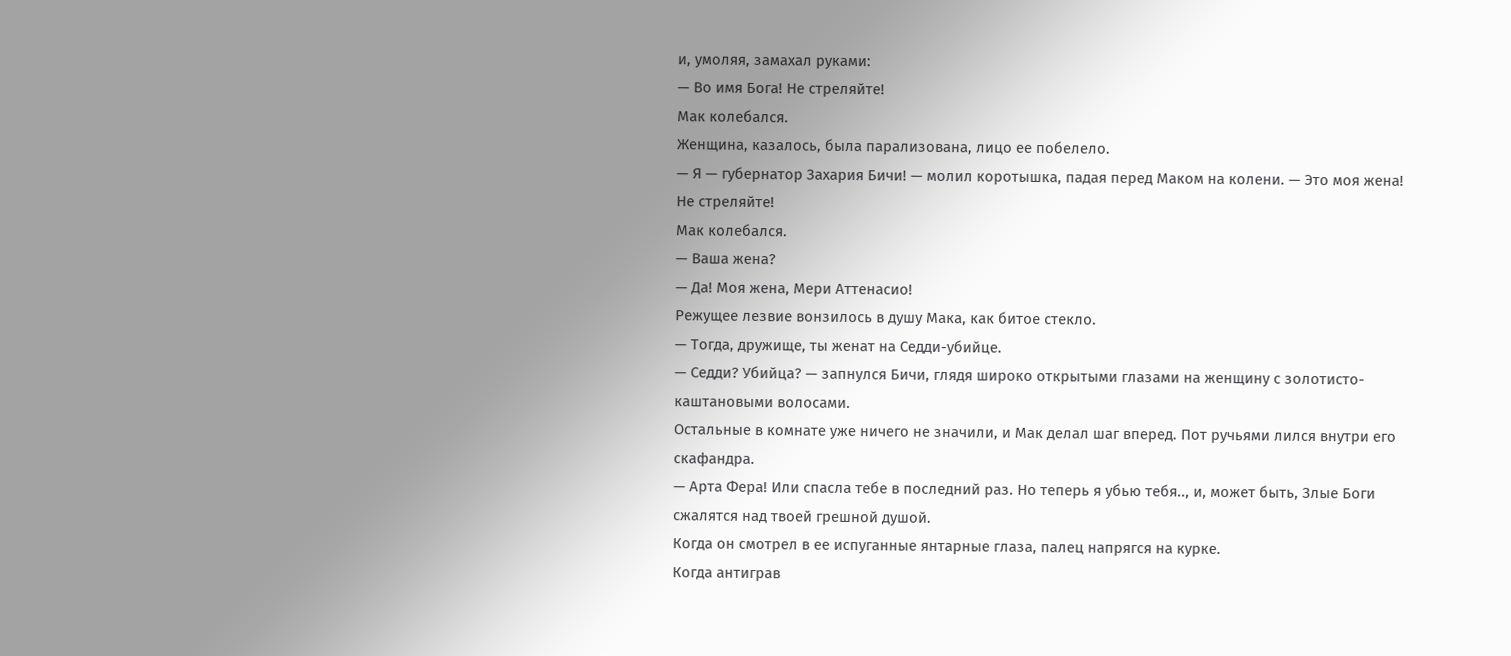и, умоляя, замахал руками:
— Во имя Бога! Не стреляйте!
Мак колебался.
Женщина, казалось, была парализована, лицо ее побелело.
— Я — губернатор Захария Бичи! — молил коротышка, падая перед Маком на колени. — Это моя жена! Не стреляйте!
Мак колебался.
— Ваша жена?
— Да! Моя жена, Мери Аттенасио!
Режущее лезвие вонзилось в душу Мака, как битое стекло.
— Тогда, дружище, ты женат на Седди-убийце.
— Седди? Убийца? — запнулся Бичи, глядя широко открытыми глазами на женщину с золотисто-каштановыми волосами.
Остальные в комнате уже ничего не значили, и Мак делал шаг вперед. Пот ручьями лился внутри его скафандра.
— Арта Фера! Или спасла тебе в последний раз. Но теперь я убью тебя.., и, может быть, Злые Боги сжалятся над твоей грешной душой.
Когда он смотрел в ее испуганные янтарные глаза, палец напрягся на курке.
Когда антиграв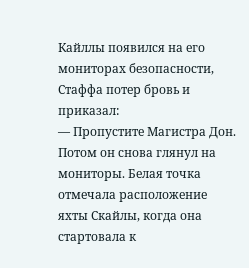Кайллы появился на его мониторах безопасности, Стаффа потер бровь и приказал:
— Пропустите Магистра Дон.
Потом он снова глянул на мониторы. Белая точка отмечала расположение яхты Скайлы, когда она стартовала к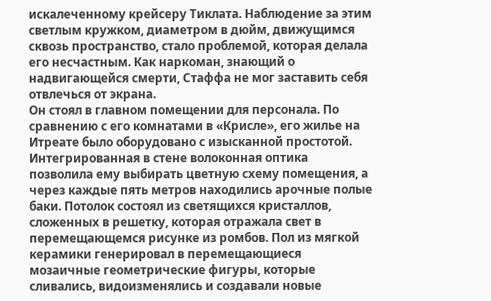искалеченному крейсеру Тиклата. Наблюдение за этим светлым кружком, диаметром в дюйм, движущимся сквозь пространство, стало проблемой, которая делала его несчастным. Как наркоман, знающий о надвигающейся смерти, Стаффа не мог заставить себя отвлечься от экрана.
Он стоял в главном помещении для персонала. По сравнению с его комнатами в «Крисле», его жилье на Итреате было оборудовано с изысканной простотой. Интегрированная в стене волоконная оптика позволила ему выбирать цветную схему помещения, а через каждые пять метров находились арочные полые баки. Потолок состоял из светящихся кристаллов, сложенных в решетку, которая отражала свет в перемещающемся рисунке из ромбов. Пол из мягкой керамики генерировал в перемещающиеся мозаичные геометрические фигуры, которые сливались, видоизменялись и создавали новые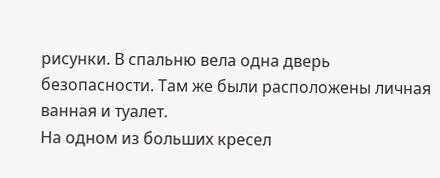рисунки. В спальню вела одна дверь безопасности. Там же были расположены личная ванная и туалет.
На одном из больших кресел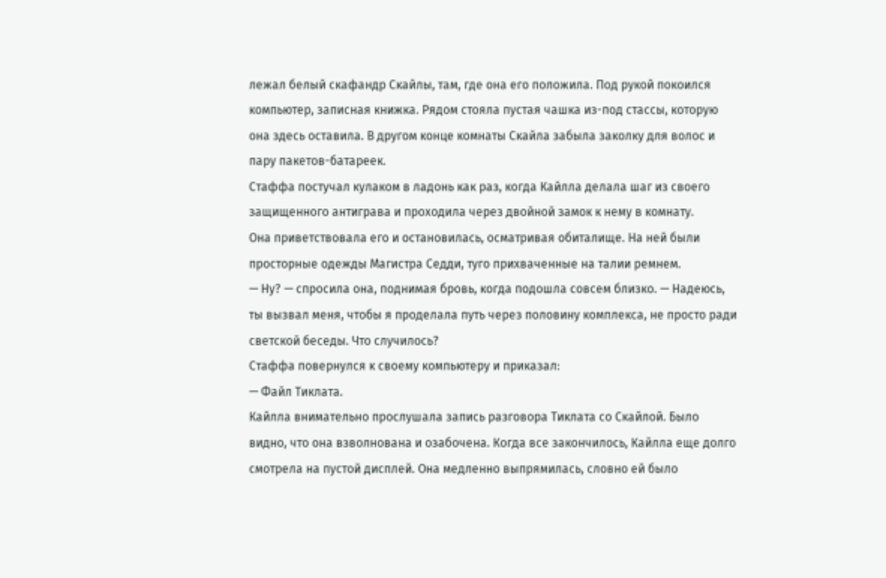лежал белый скафандр Скайлы, там, где она его положила. Под рукой покоился компьютер, записная книжка. Рядом стояла пустая чашка из-под стассы, которую она здесь оставила. В другом конце комнаты Скайла забыла заколку для волос и пару пакетов-батареек.
Стаффа постучал кулаком в ладонь как раз, когда Кайлла делала шаг из своего защищенного антиграва и проходила через двойной замок к нему в комнату.
Она приветствовала его и остановилась, осматривая обиталище. На ней были просторные одежды Магистра Седди, туго прихваченные на талии ремнем.
— Ну? — спросила она, поднимая бровь, когда подошла совсем близко. — Надеюсь, ты вызвал меня, чтобы я проделала путь через половину комплекса, не просто ради светской беседы. Что случилось?
Стаффа повернулся к своему компьютеру и приказал:
— Файл Тиклата.
Кайлла внимательно прослушала запись разговора Тиклата со Скайлой. Было видно, что она взволнована и озабочена. Когда все закончилось, Кайлла еще долго смотрела на пустой дисплей. Она медленно выпрямилась, словно ей было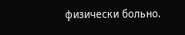физически больно.